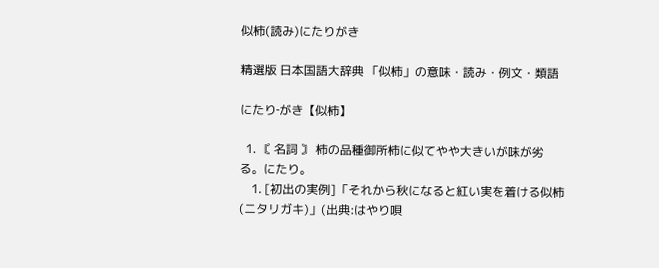似柿(読み)にたりがき

精選版 日本国語大辞典 「似柿」の意味・読み・例文・類語

にたり‐がき【似柿】

  1. 〘 名詞 〙 柿の品種御所柿に似てやや大きいが味が劣る。にたり。
    1. [初出の実例]「それから秋になると紅い実を着ける似柿(ニタリガキ)」(出典:はやり唄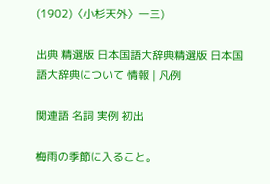(1902)〈小杉天外〉一三)

出典 精選版 日本国語大辞典精選版 日本国語大辞典について 情報 | 凡例

関連語 名詞 実例 初出

梅雨の季節に入ること。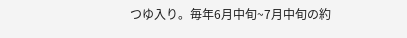つゆ入り。毎年6月中旬~7月中旬の約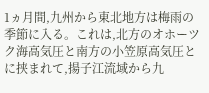1ヵ月間,九州から東北地方は梅雨の季節に入る。これは,北方のオホーツク海高気圧と南方の小笠原高気圧とに挟まれて,揚子江流域から九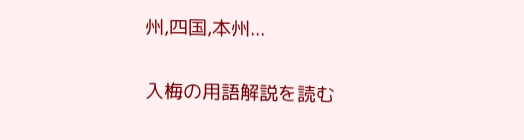州,四国,本州...

入梅の用語解説を読む